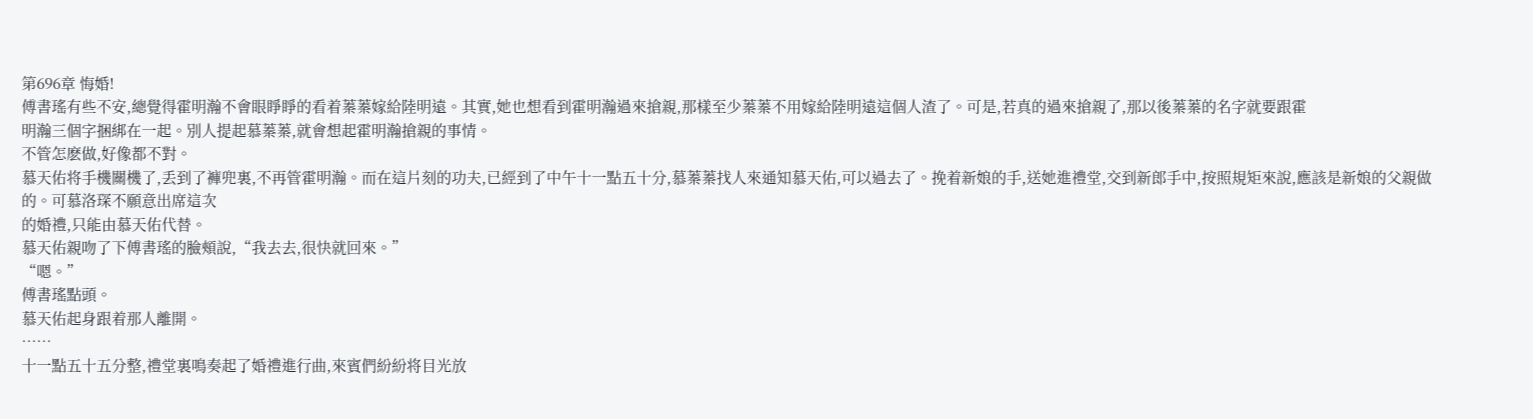第696章 悔婚!
傅書瑤有些不安,總覺得霍明瀚不會眼睜睜的看着蓁蓁嫁給陸明遠。其實,她也想看到霍明瀚過來搶親,那樣至少蓁蓁不用嫁給陸明遠這個人渣了。可是,若真的過來搶親了,那以後蓁蓁的名字就要跟霍
明瀚三個字捆綁在一起。別人提起慕蓁蓁,就會想起霍明瀚搶親的事情。
不管怎麽做,好像都不對。
慕天佑将手機關機了,丢到了褲兜裏,不再管霍明瀚。而在這片刻的功夫,已經到了中午十一點五十分,慕蓁蓁找人來通知慕天佑,可以過去了。挽着新娘的手,送她進禮堂,交到新郎手中,按照規矩來說,應該是新娘的父親做的。可慕洛琛不願意出席這次
的婚禮,只能由慕天佑代替。
慕天佑親吻了下傅書瑤的臉頰說,“我去去,很快就回來。”
“嗯。”
傅書瑤點頭。
慕天佑起身跟着那人離開。
……
十一點五十五分整,禮堂裏鳴奏起了婚禮進行曲,來賓們紛紛将目光放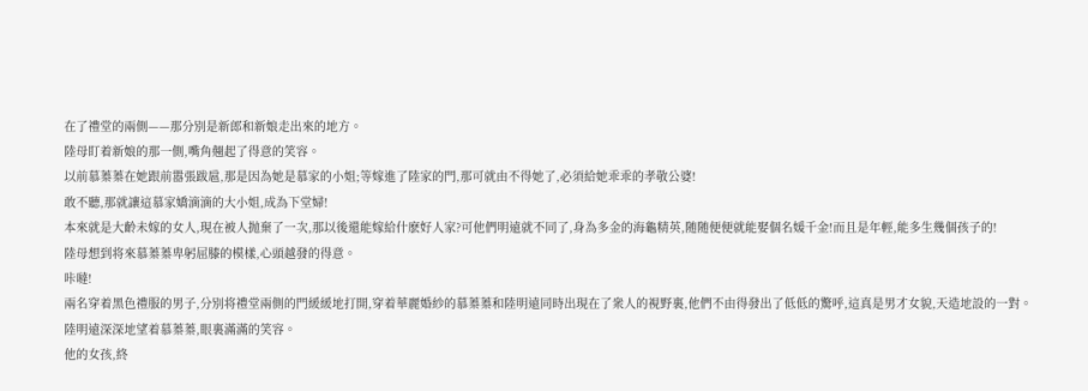在了禮堂的兩側——那分別是新郎和新娘走出來的地方。
陸母盯着新娘的那一側,嘴角翹起了得意的笑容。
以前慕蓁蓁在她跟前嚣張跋扈,那是因為她是慕家的小姐;等嫁進了陸家的門,那可就由不得她了,必須給她乖乖的孝敬公婆!
敢不聽,那就讓這慕家嬌滴滴的大小姐,成為下堂婦!
本來就是大齡未嫁的女人,現在被人抛棄了一次,那以後還能嫁給什麽好人家?可他們明遠就不同了,身為多金的海龜精英,随随便便就能娶個名媛千金!而且是年輕,能多生幾個孩子的!
陸母想到将來慕蓁蓁卑躬屈膝的模樣,心頭越發的得意。
咔噠!
兩名穿着黑色禮服的男子,分別将禮堂兩側的門緩緩地打開,穿着華麗婚紗的慕蓁蓁和陸明遠同時出現在了衆人的視野裏,他們不由得發出了低低的驚呼,這真是男才女貌,天造地設的一對。
陸明遠深深地望着慕蓁蓁,眼裏滿滿的笑容。
他的女孩,終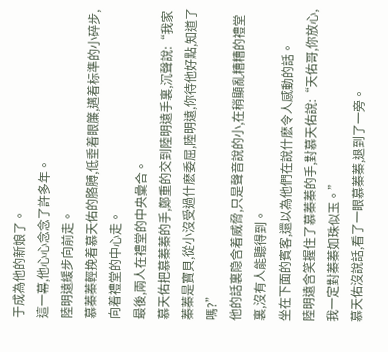于成為他的新娘了。
這一幕,他心心念念了許多年。
陸明遠緩步向前走。
慕蓁蓁輕挽着慕天佑的胳膊,低垂着眼簾,邁着标準的小碎步,向着禮堂的中心走。
最後,兩人在禮堂的中央彙合。
慕天佑把慕蓁蓁的手,鄭重的交到陸明遠手裏,沉聲說:“我家蓁蓁是寶貝,從小沒受過什麽委屈,陸明遠,你待他好點,知道了嗎?”
他的話裏隐含着威脅,只是聲音說的小,在稍顯亂糟糟的禮堂裏,沒有人能聽得到。
坐在下面的賓客,還以為他們在說什麽令人感動的話。
陸明遠含笑握住了慕蓁蓁的手,對慕天佑說:“天佑哥,你放心,我一定對蓁蓁如珠似玉。”
慕天佑沒說話,看了一眼慕蓁蓁,退到了一旁。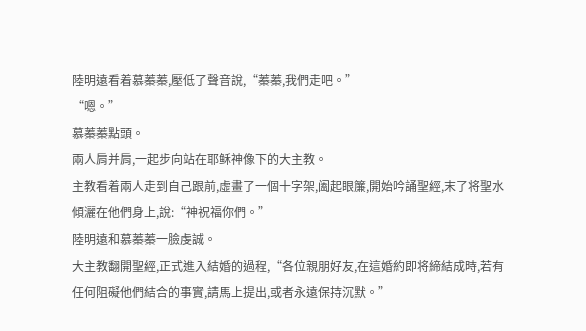陸明遠看着慕蓁蓁,壓低了聲音說,“蓁蓁,我們走吧。”
“嗯。”
慕蓁蓁點頭。
兩人肩并肩,一起步向站在耶稣神像下的大主教。
主教看着兩人走到自己跟前,虛畫了一個十字架,阖起眼簾,開始吟誦聖經,末了将聖水傾灑在他們身上,說:“神祝福你們。”
陸明遠和慕蓁蓁一臉虔誠。
大主教翻開聖經,正式進入結婚的過程,“各位親朋好友,在這婚約即将締結成時,若有任何阻礙他們結合的事實,請馬上提出,或者永遠保持沉默。”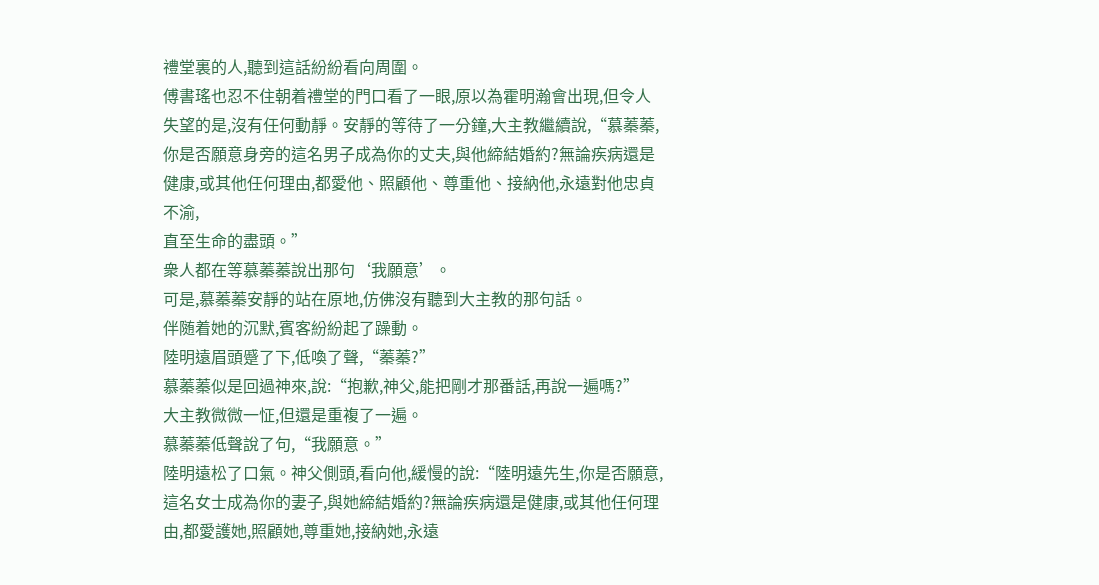禮堂裏的人,聽到這話紛紛看向周圍。
傅書瑤也忍不住朝着禮堂的門口看了一眼,原以為霍明瀚會出現,但令人失望的是,沒有任何動靜。安靜的等待了一分鐘,大主教繼續說,“慕蓁蓁,你是否願意身旁的這名男子成為你的丈夫,與他締結婚約?無論疾病還是健康,或其他任何理由,都愛他、照顧他、尊重他、接納他,永遠對他忠貞不渝,
直至生命的盡頭。”
衆人都在等慕蓁蓁說出那句‘我願意’。
可是,慕蓁蓁安靜的站在原地,仿佛沒有聽到大主教的那句話。
伴随着她的沉默,賓客紛紛起了躁動。
陸明遠眉頭蹙了下,低喚了聲,“蓁蓁?”
慕蓁蓁似是回過神來,說:“抱歉,神父,能把剛才那番話,再說一遍嗎?”
大主教微微一怔,但還是重複了一遍。
慕蓁蓁低聲說了句,“我願意。”
陸明遠松了口氣。神父側頭,看向他,緩慢的說:“陸明遠先生,你是否願意,這名女士成為你的妻子,與她締結婚約?無論疾病還是健康,或其他任何理由,都愛護她,照顧她,尊重她,接納她,永遠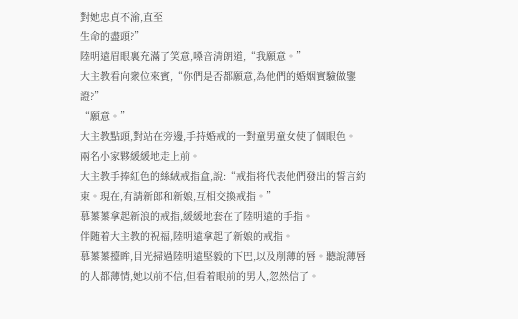對她忠貞不渝,直至
生命的盡頭?”
陸明遠眉眼裏充滿了笑意,嗓音清朗道,“我願意。”
大主教看向衆位來賓,“你們是否都願意,為他們的婚姻實驗做鑒證?”
“願意。”
大主教點頭,對站在旁邊,手持婚戒的一對童男童女使了個眼色。
兩名小家夥緩緩地走上前。
大主教手捧紅色的絲絨戒指盒,說:“戒指将代表他們發出的誓言約束。現在,有請新郎和新娘,互相交換戒指。”
慕蓁蓁拿起新浪的戒指,緩緩地套在了陸明遠的手指。
伴随着大主教的祝福,陸明遠拿起了新娘的戒指。
慕蓁蓁擡眸,目光掃過陸明遠堅毅的下巴,以及削薄的唇。聽說薄唇的人都薄情,她以前不信,但看着眼前的男人,忽然信了。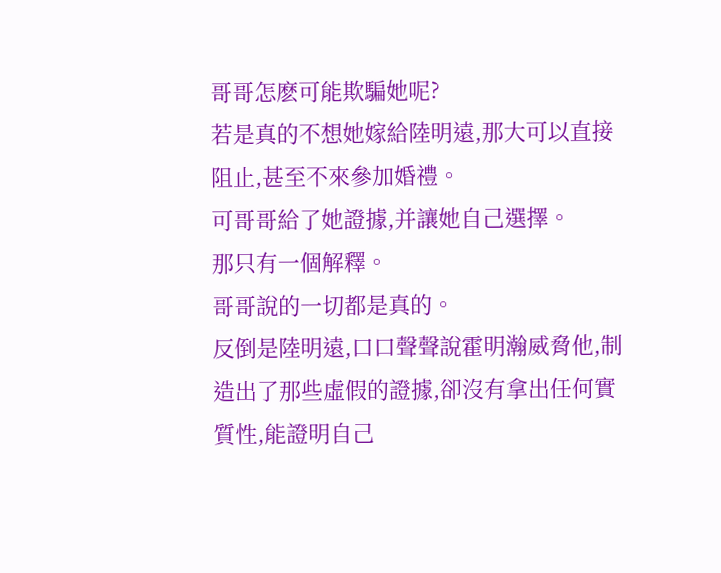哥哥怎麽可能欺騙她呢?
若是真的不想她嫁給陸明遠,那大可以直接阻止,甚至不來參加婚禮。
可哥哥給了她證據,并讓她自己選擇。
那只有一個解釋。
哥哥說的一切都是真的。
反倒是陸明遠,口口聲聲說霍明瀚威脅他,制造出了那些虛假的證據,卻沒有拿出任何實質性,能證明自己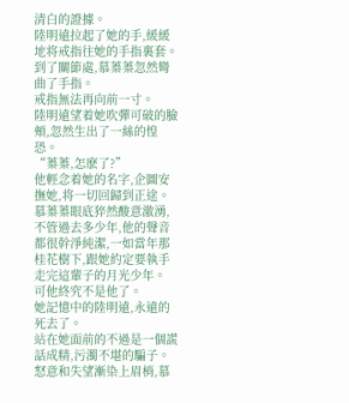清白的證據。
陸明遠拉起了她的手,緩緩地将戒指往她的手指裏套。
到了關節處,慕蓁蓁忽然彎曲了手指。
戒指無法再向前一寸。
陸明遠望着她吹彈可破的臉頰,忽然生出了一絲的惶恐。
“蓁蓁,怎麽了?”
他輕念着她的名字,企圖安撫她,将一切回歸到正途。
慕蓁蓁眼底猝然酸意激湧,不管過去多少年,他的聲音都很幹淨純潔,一如當年那桂花樹下,跟她約定要執手走完這輩子的月光少年。
可他終究不是他了。
她記憶中的陸明遠,永遠的死去了。
站在她面前的不過是一個謊話成精,污濁不堪的騙子。
怒意和失望漸染上眉梢,慕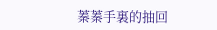蓁蓁手裏的抽回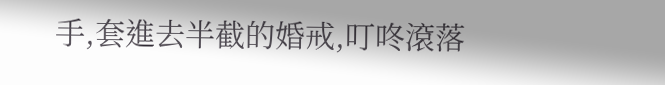手,套進去半截的婚戒,叮咚滾落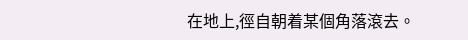在地上,徑自朝着某個角落滾去。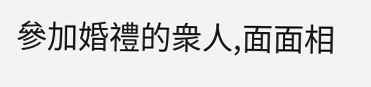參加婚禮的衆人,面面相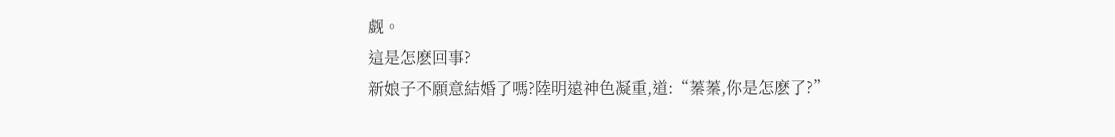觑。
這是怎麽回事?
新娘子不願意結婚了嗎?陸明遠神色凝重,道:“蓁蓁,你是怎麽了?”